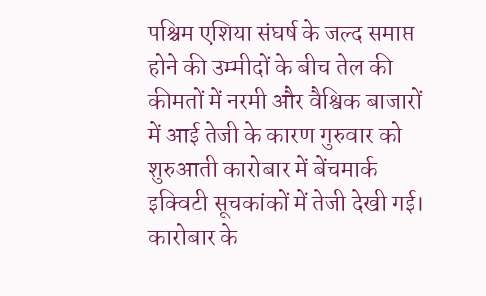पश्चिम एशिया संघर्ष के जल्द समाप्त होने की उम्मीदों के बीच तेल की कीमतों में नरमी और वैश्विक बाजारों में आई तेजी के कारण गुरुवार को शुरुआती कारोबार में बेंचमार्क इक्विटी सूचकांकों में तेजी देखी गई। कारोबार के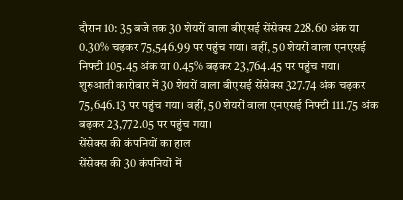दौरान 10: 35 बजे तक 30 शेयरों वाला बीएसई सेंसेक्स 228.60 अंक या 0.30% चढ़कर 75,546.99 पर पहुंच गया। वहीं, 50 शेयरों वाला एनएसई निफ्टी 105.45 अंक या 0.45% बढ़कर 23,764.45 पर पहुंच गया।
शुरुआती कारोबार में 30 शेयरों वाला बीएसई सेंसेक्स 327.74 अंक चढ़कर 75,646.13 पर पहुंच गया। वहीं, 50 शेयरों वाला एनएसई निफ्टी 111.75 अंक बढ़कर 23,772.05 पर पहुंच गया।
सेंसेक्स की कंपनियों का हाल
सेंसेक्स की 30 कंपनियों में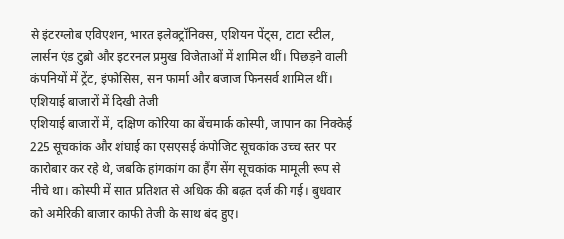से इंटरग्लोब एविएशन, भारत इलेक्ट्रॉनिक्स, एशियन पेंट्स, टाटा स्टील, लार्सन एंड टुब्रो और इटरनल प्रमुख विजेताओं में शामिल थीं। पिछड़ने वाली कंपनियों में ट्रेंट, इंफोसिस, सन फार्मा और बजाज फिनसर्व शामिल थीं।
एशियाई बाजारों में दिखी तेजी
एशियाई बाजारों में, दक्षिण कोरिया का बेंचमार्क कोस्पी, जापान का निक्केई 225 सूचकांक और शंघाई का एसएसई कंपोजिट सूचकांक उच्च स्तर पर कारोबार कर रहे थे, जबकि हांगकांग का हैंग सेंग सूचकांक मामूली रूप से नीचे था। कोस्पी में सात प्रतिशत से अधिक की बढ़त दर्ज की गई। बुधवार को अमेरिकी बाजार काफी तेजी के साथ बंद हुए।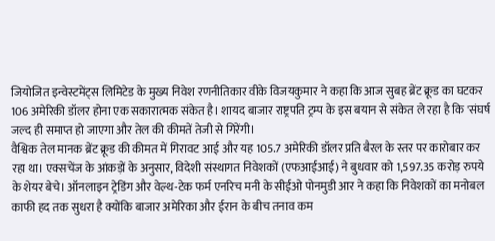जियोजित इन्वेस्टमेंट्स लिमिटेड के मुख्य निवेश रणनीतिकार वीके विजयकुमार ने कहा कि आज सुबह ब्रेंट क्रूड का घटकर 106 अमेरिकी डॉलर होना एक सकारात्मक संकेत है। शायद बाजार राष्ट्रपति ट्रम्प के इस बयान से संकेत ले रहा है कि 'संघर्ष जल्द ही समाप्त हो जाएगा और तेल की कीमतें तेजी से गिरेंगी।
वैश्विक तेल मानक ब्रेंट क्रूड की कीमत में गिरावट आई और यह 105.7 अमेरिकी डॉलर प्रति बैरल के स्तर पर कारोबार कर रहा था। एक्सचेंज के आंकड़ों के अनुसार, विदेशी संस्थागत निवेशकों (एफआईआई) ने बुधवार को 1,597.35 करोड़ रुपये के शेयर बेचे। ऑनलाइन ट्रेडिंग और वेल्थ-टेक फर्म एनरिच मनी के सीईओ पोनमुडी आर ने कहा कि निवेशकों का मनोबल काफी हद तक सुधरा है क्योंकि बाजार अमेरिका और ईरान के बीच तनाव कम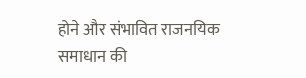होने और संभावित राजनयिक समाधान की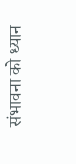संभावना को ध्यान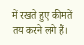में रखते हुए कीमतें तय करने लगे हैं।